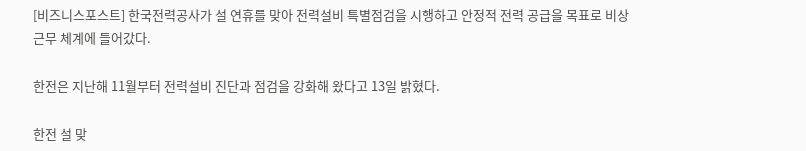[비즈니스포스트] 한국전력공사가 설 연휴를 맞아 전력설비 특별점검을 시행하고 안정적 전력 공급을 목표로 비상근무 체계에 들어갔다.

한전은 지난해 11월부터 전력설비 진단과 점검을 강화해 왔다고 13일 밝혔다.

한전 설 맞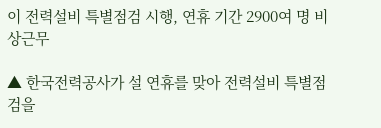이 전력설비 특별점검 시행, 연휴 기간 2900여 명 비상근무

▲ 한국전력공사가 설 연휴를 맞아 전력설비 특별점검을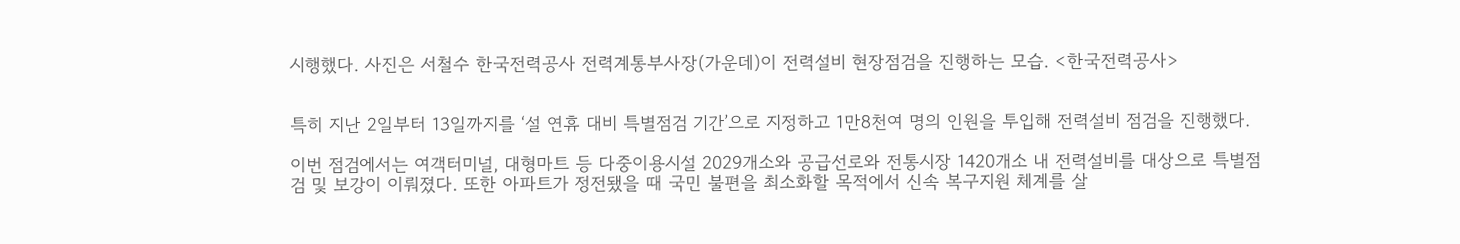시행했다. 사진은 서철수 한국전력공사 전력계통부사장(가운데)이 전력설비 현장점검을 진행하는 모습. <한국전력공사>


특히 지난 2일부터 13일까지를 ‘설 연휴 대비 특별점검 기간’으로 지정하고 1만8천여 명의 인원을 투입해 전력설비 점검을 진행했다.

이번 점검에서는 여객터미널, 대형마트 등 다중이용시설 2029개소와 공급선로와 전통시장 1420개소 내 전력설비를 대상으로 특별점검 및 보강이 이뤄졌다. 또한 아파트가 정전됐을 때 국민 불편을 최소화할 목적에서 신속 복구지원 체계를 살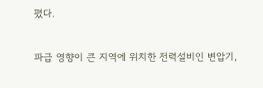폈다.

파급 영향이 큰 지역에 위치한 전력설비인 변압기,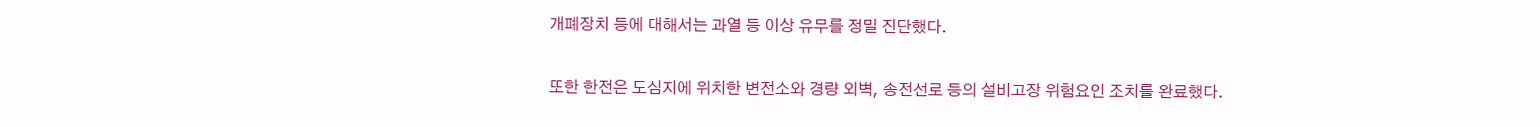개폐장치 등에 대해서는 과열 등 이상 유무를 정밀 진단했다.

또한 한전은 도심지에 위치한 변전소와 경량 외벽, 송전선로 등의 설비고장 위험요인 조치를 완료했다.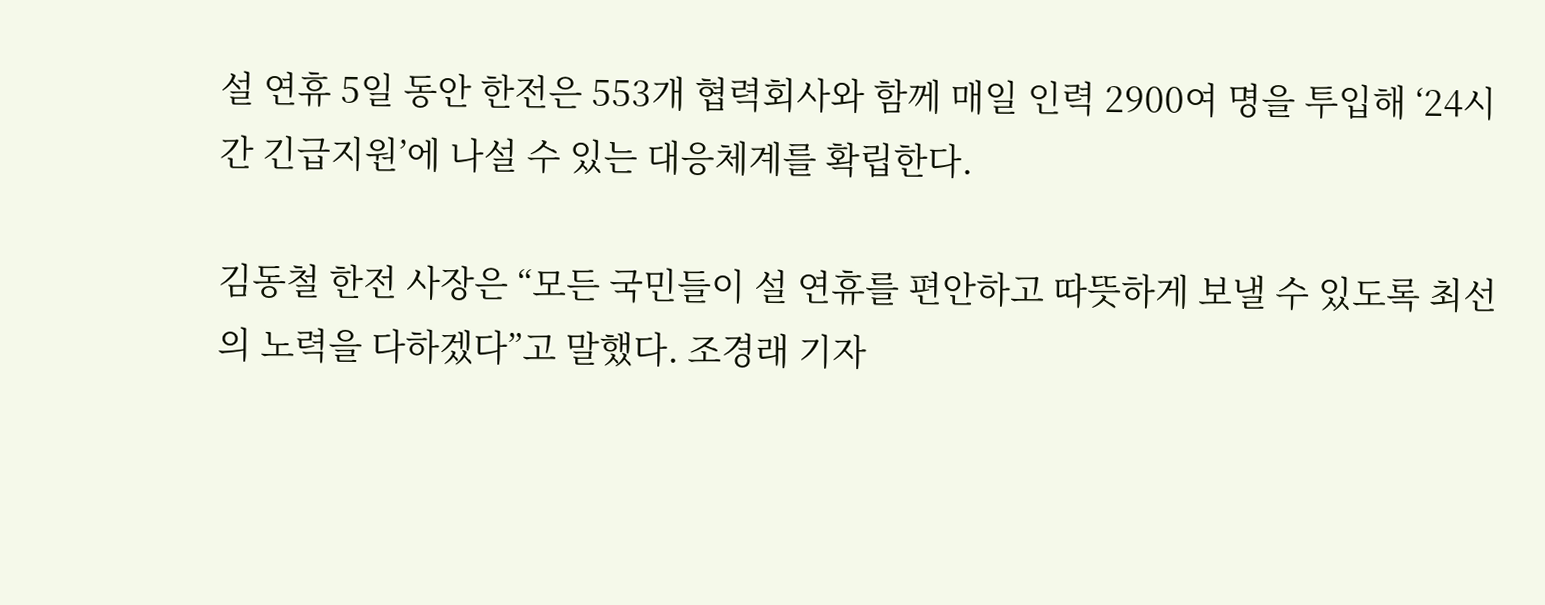설 연휴 5일 동안 한전은 553개 협력회사와 함께 매일 인력 2900여 명을 투입해 ‘24시간 긴급지원’에 나설 수 있는 대응체계를 확립한다.

김동철 한전 사장은 “모든 국민들이 설 연휴를 편안하고 따뜻하게 보낼 수 있도록 최선의 노력을 다하겠다”고 말했다. 조경래 기자